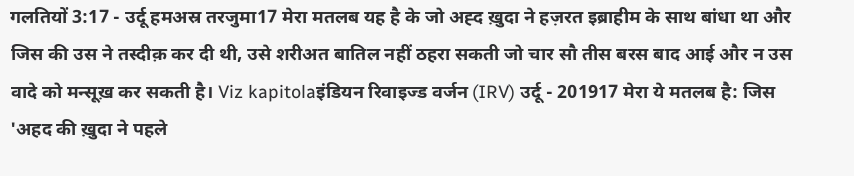गलतियों 3:17 - उर्दू हमअस्र तरजुमा17 मेरा मतलब यह है के जो अह्द ख़ुदा ने हज़रत इब्राहीम के साथ बांधा था और जिस की उस ने तस्दीक़ कर दी थी, उसे शरीअत बातिल नहीं ठहरा सकती जो चार सौ तीस बरस बाद आई और न उस वादे को मन्सूख़ कर सकती है। Viz kapitolaइंडियन रिवाइज्ड वर्जन (IRV) उर्दू - 201917 मेरा ये मतलब है: जिस 'अहद की ख़ुदा ने पहले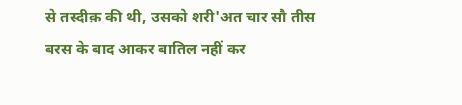से तस्दीक़ की थी, उसको शरी'अत चार सौ तीस बरस के बाद आकर बातिल नहीं कर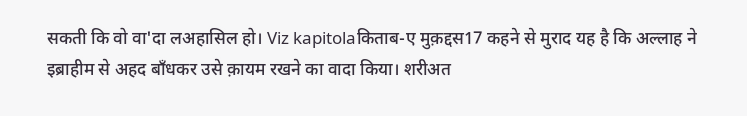सकती कि वो वा'दा लअहासिल हो। Viz kapitolaकिताब-ए मुक़द्दस17 कहने से मुराद यह है कि अल्लाह ने इब्राहीम से अहद बाँधकर उसे क़ायम रखने का वादा किया। शरीअत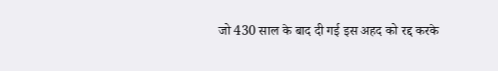जो 430 साल के बाद दी गई इस अहद को रद्द करके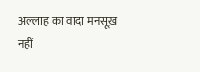अल्लाह का वादा मनसूख़ नहीं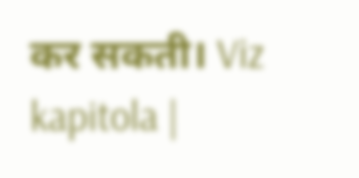कर सकती। Viz kapitola |